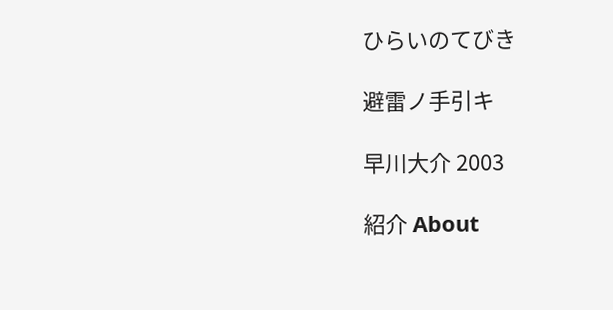ひらいのてびき

避雷ノ手引キ

早川大介 2003

紹介 About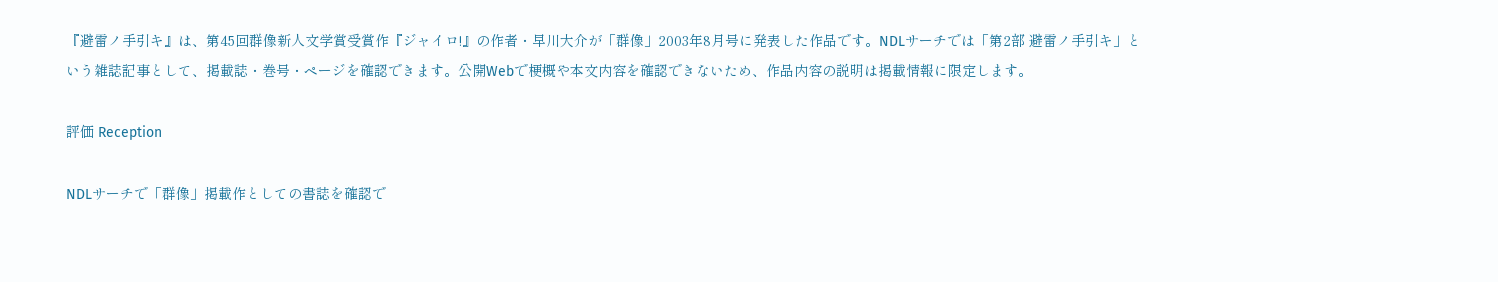『避雷ノ手引キ』は、第45回群像新人文学賞受賞作『ジャイロ!』の作者・早川大介が「群像」2003年8月号に発表した作品です。NDLサーチでは「第2部 避雷ノ手引キ」という雑誌記事として、掲載誌・巻号・ページを確認できます。公開Webで梗概や本文内容を確認できないため、作品内容の説明は掲載情報に限定します。

評価 Reception

NDLサーチで「群像」掲載作としての書誌を確認で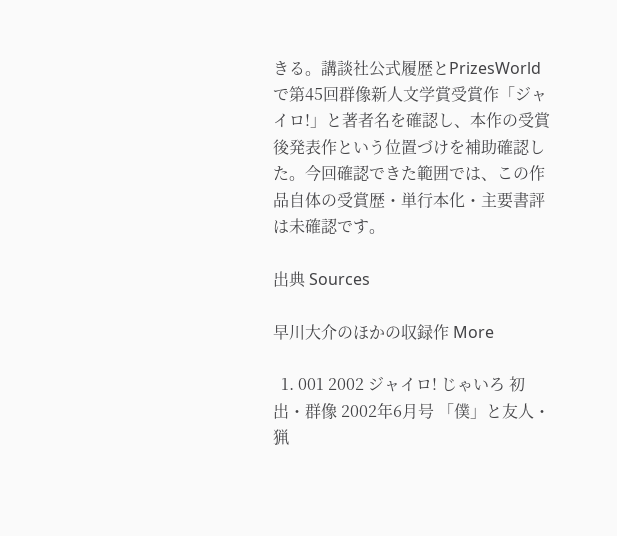きる。講談社公式履歴とPrizesWorldで第45回群像新人文学賞受賞作「ジャイロ!」と著者名を確認し、本作の受賞後発表作という位置づけを補助確認した。今回確認できた範囲では、この作品自体の受賞歴・単行本化・主要書評は未確認です。

出典 Sources

早川大介のほかの収録作 More

  1. 001 2002 ジャイロ! じゃいろ 初出・群像 2002年6月号 「僕」と友人・猟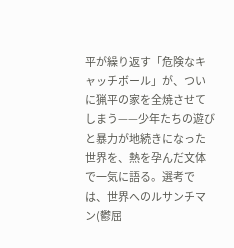平が繰り返す「危険なキャッチボール」が、ついに猟平の家を全焼させてしまう——少年たちの遊びと暴力が地続きになった世界を、熱を孕んだ文体で一気に語る。選考では、世界へのルサンチマン(鬱屈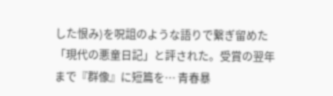した恨み)を呪詛のような語りで繋ぎ留めた「現代の悪童日記」と評された。受賞の翌年まで『群像』に短篇を… 青春暴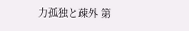力孤独と疎外 第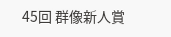45回 群像新人賞